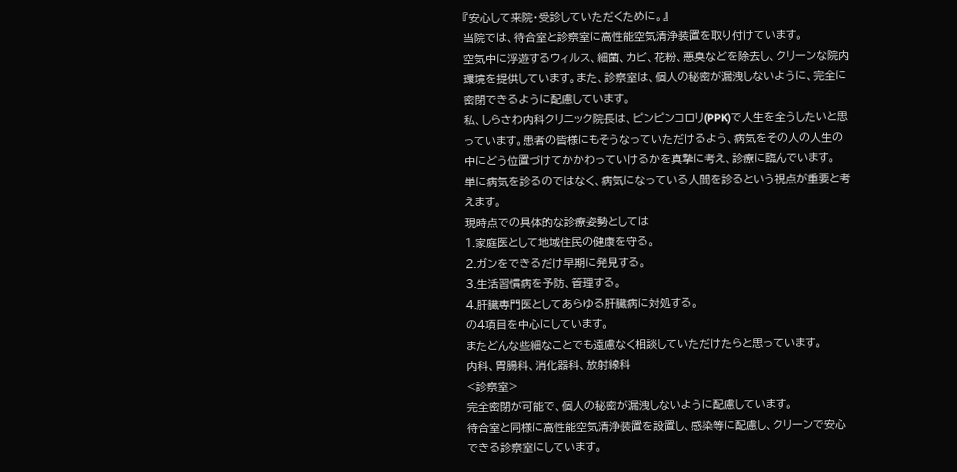『安心して来院・受診していただくために。』
当院では、待合室と診察室に高性能空気清浄装置を取り付けています。
空気中に浮遊するウィルス、細菌、カビ、花粉、悪臭などを除去し、クリーンな院内環境を提供しています。また、診察室は、個人の秘密が漏洩しないように、完全に密閉できるように配慮しています。
私、しらさわ内科クリニック院長は、ピンピンコロリ(PPK)で人生を全うしたいと思っています。患者の皆様にもそうなっていただけるよう、病気をその人の人生の中にどう位置づけてかかわっていけるかを真摯に考え、診療に臨んでいます。
単に病気を診るのではなく、病気になっている人間を診るという視点が重要と考えます。
現時点での具体的な診療姿勢としては
1.家庭医として地域住民の健康を守る。
2.ガンをできるだけ早期に発見する。
3.生活習慣病を予防、管理する。
4.肝臓専門医としてあらゆる肝臓病に対処する。
の4項目を中心にしています。
またどんな些細なことでも遠慮なく相談していただけたらと思っています。
内科、胃腸科、消化器科、放射線科
<診察室>
完全密閉が可能で、個人の秘密が漏洩しないように配慮しています。
待合室と同様に高性能空気清浄装置を設置し、感染等に配慮し、クリーンで安心できる診察室にしています。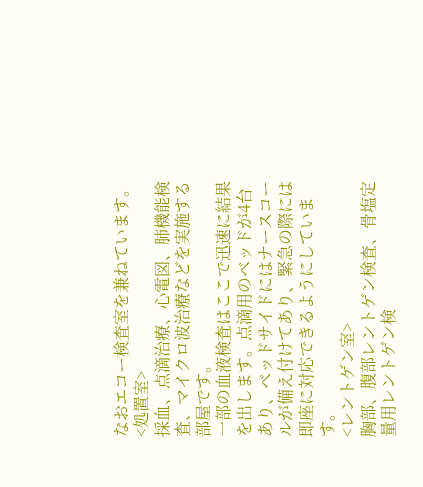なおエコー検査室を兼ねています。
<処置室>
採血、点滴治療、心電図、肺機能検査、マイクロ波治療などを実施する部屋です。
一部の血液検査はここで迅速に結果を出します。点滴用のベッドが4台あり、ベッドサイドにはナースコールが備え付けてあり、緊急の際には即座に対応できるようにしています。
<レントゲン室>
胸部、腹部レントゲン検査、骨塩定量用レントゲン検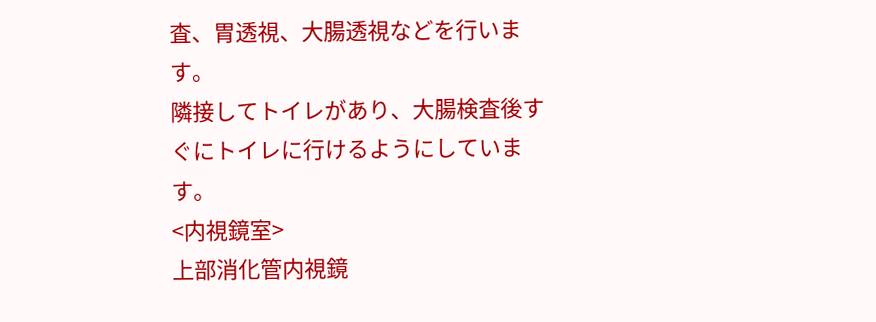査、胃透視、大腸透視などを行います。
隣接してトイレがあり、大腸検査後すぐにトイレに行けるようにしています。
<内視鏡室>
上部消化管内視鏡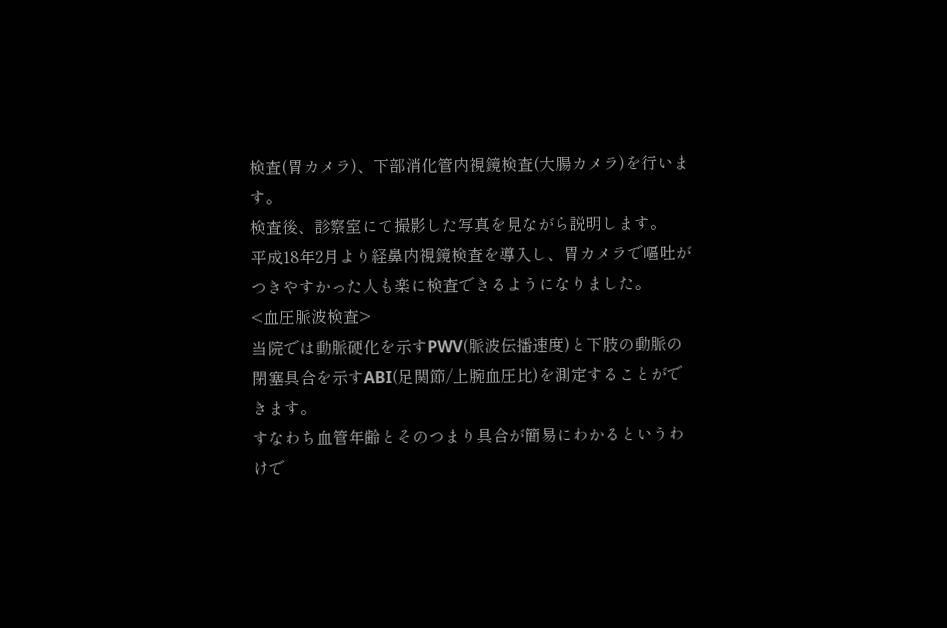検査(胃カメラ)、下部消化管内視鏡検査(大腸カメラ)を行います。
検査後、診察室にて撮影した写真を見ながら説明します。
平成18年2月より経鼻内視鏡検査を導入し、胃カメラで嘔吐がつきやすかった人も楽に検査できるようになりました。
<血圧脈波検査>
当院では動脈硬化を示すPWV(脈波伝播速度)と下肢の動脈の閉塞具合を示すABI(足関節/上腕血圧比)を測定することができます。
すなわち血管年齢とそのつまり具合が簡易にわかるというわけで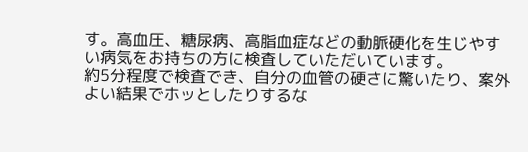す。高血圧、糖尿病、高脂血症などの動脈硬化を生じやすい病気をお持ちの方に検査していただいています。
約5分程度で検査でき、自分の血管の硬さに驚いたり、案外よい結果でホッとしたりするな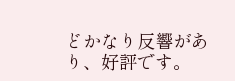どかなり反響があり、好評です。